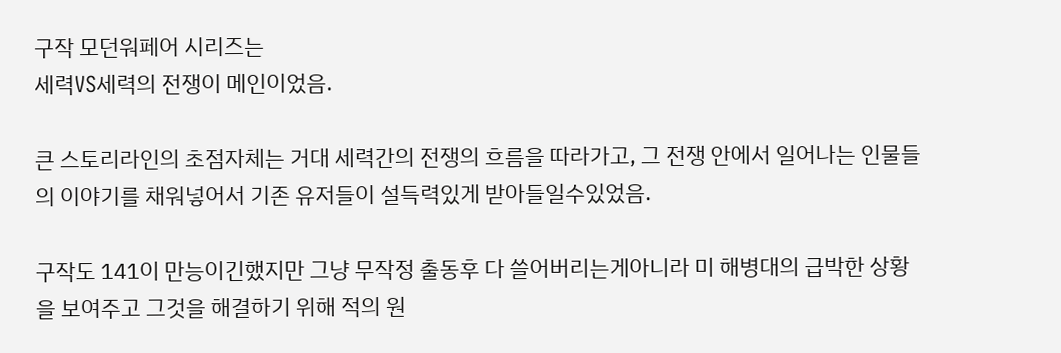구작 모던워페어 시리즈는
세력VS세력의 전쟁이 메인이었음.

큰 스토리라인의 초점자체는 거대 세력간의 전쟁의 흐름을 따라가고, 그 전쟁 안에서 일어나는 인물들의 이야기를 채워넣어서 기존 유저들이 설득력있게 받아들일수있었음.

구작도 141이 만능이긴했지만 그냥 무작정 출동후 다 쓸어버리는게아니라 미 해병대의 급박한 상황을 보여주고 그것을 해결하기 위해 적의 원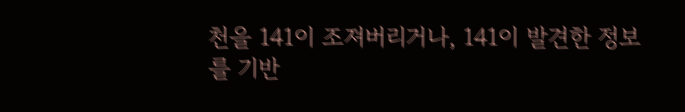천을 141이 조져버리거나, 141이 발견한 정보를 기반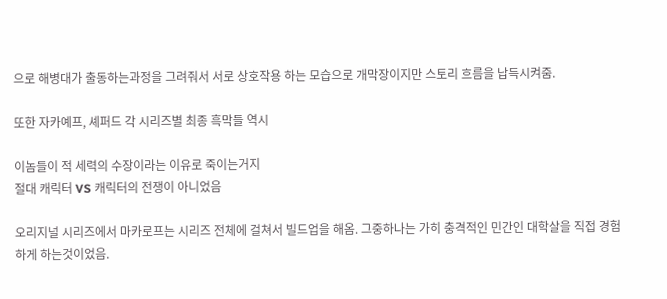으로 해병대가 출동하는과정을 그려줘서 서로 상호작용 하는 모습으로 개막장이지만 스토리 흐름을 납득시켜줌.

또한 자카예프, 셰퍼드 각 시리즈별 최종 흑막들 역시

이놈들이 적 세력의 수장이라는 이유로 죽이는거지
절대 캐릭터 VS 캐릭터의 전쟁이 아니었음

오리지널 시리즈에서 마카로프는 시리즈 전체에 걸쳐서 빌드업을 해옴. 그중하나는 가히 충격적인 민간인 대학살을 직접 경험하게 하는것이었음.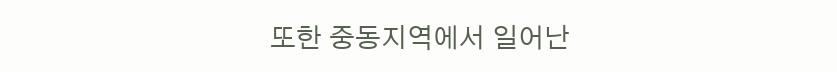또한 중동지역에서 일어난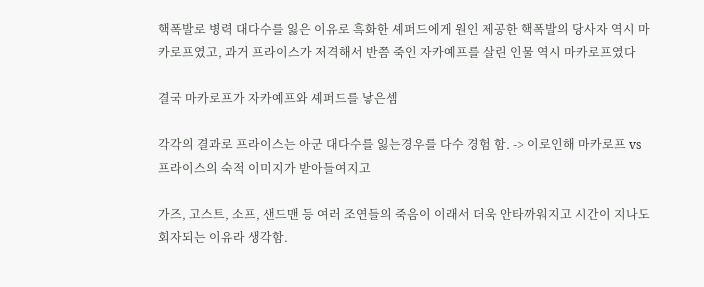핵폭발로 병력 대다수를 잃은 이유로 흑화한 셰퍼드에게 원인 제공한 핵폭발의 당사자 역시 마카로프였고, 과거 프라이스가 저격해서 반쯤 죽인 자카예프를 살린 인물 역시 마카로프였다

결국 마카로프가 자카예프와 셰퍼드를 낳은셈

각각의 결과로 프라이스는 아군 대다수를 잃는경우를 다수 경험 함. -> 이로인해 마카로프 vs 프라이스의 숙적 이미지가 받아들여지고

가즈, 고스트, 소프, 샌드맨 등 여러 조연들의 죽음이 이래서 더욱 안타까워지고 시간이 지나도 회자되는 이유라 생각함.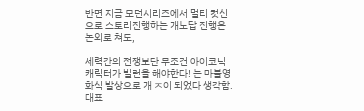반면 지금 모던시리즈에서 멀티 컷신으로 스토리진행하는 개노답 진행은 논외로 쳐도,

세력간의 전쟁보단 무조건 아이코닉 캐릭터가 빌런을 해야한다! 는 마블영화식 발상으로 개 ㅈ이 되었다 생각함.
대표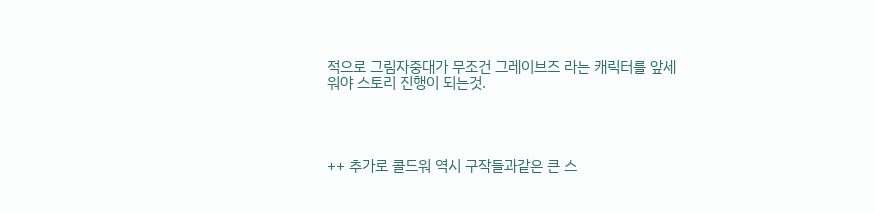적으로 그림자중대가 무조건 그레이브즈 라는 캐릭터를 앞세워야 스토리 진행이 되는것.




++ 추가로 콜드워 역시 구작들과같은 큰 스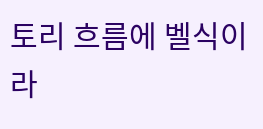토리 흐름에 벨식이라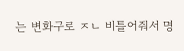는 변화구로 ㅈㄴ 비틀어줘서 명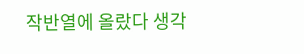작반열에 올랐다 생각